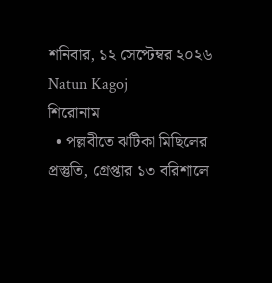শনিবার, ১২ সেপ্টেম্বর ২০২৬
Natun Kagoj
শিরোনাম
  • পল্লবীতে ঝটিকা মিছিলের প্রস্তুতি, গ্রেপ্তার ১৩ বরিশালে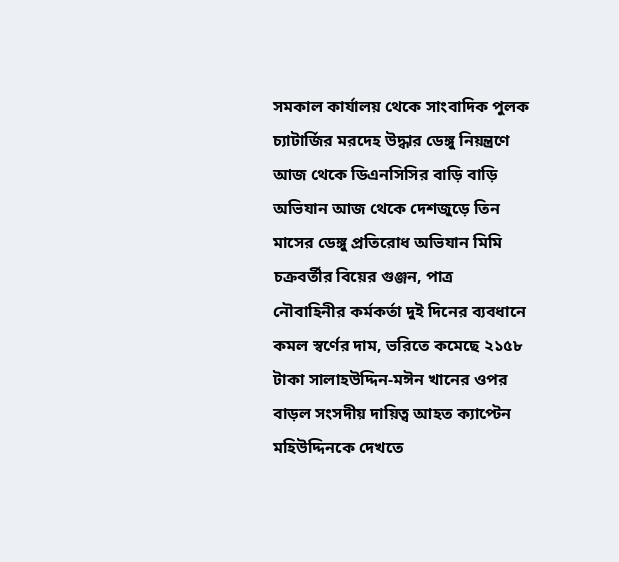সমকাল কার্যালয় থেকে সাংবাদিক পুলক চ্যাটার্জির মরদেহ উদ্ধার ডেঙ্গু নিয়ন্ত্রণে আজ থেকে ডিএনসিসির বাড়ি বাড়ি অভিযান আজ থেকে দেশজুড়ে তিন মাসের ডেঙ্গু প্রতিরোধ অভিযান মিমি চক্রবর্তীর বিয়ের গুঞ্জন, পাত্র নৌবাহিনীর কর্মকর্তা দুই দিনের ব্যবধানে কমল স্বর্ণের দাম, ভরিতে কমেছে ২১৫৮ টাকা সালাহউদ্দিন-মঈন খানের ওপর বাড়ল সংসদীয় দায়িত্ব আহত ক্যাপ্টেন মহিউদ্দিনকে দেখতে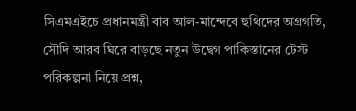সিএমএইচে প্রধানমন্ত্রী বাব আল-মান্দেবে হুথিদের অগ্রগতি, সৌদি আরব ঘিরে বাড়ছে নতুন উদ্বেগ পাকিস্তানের টেস্ট পরিকল্পনা নিয়ে প্রশ্ন,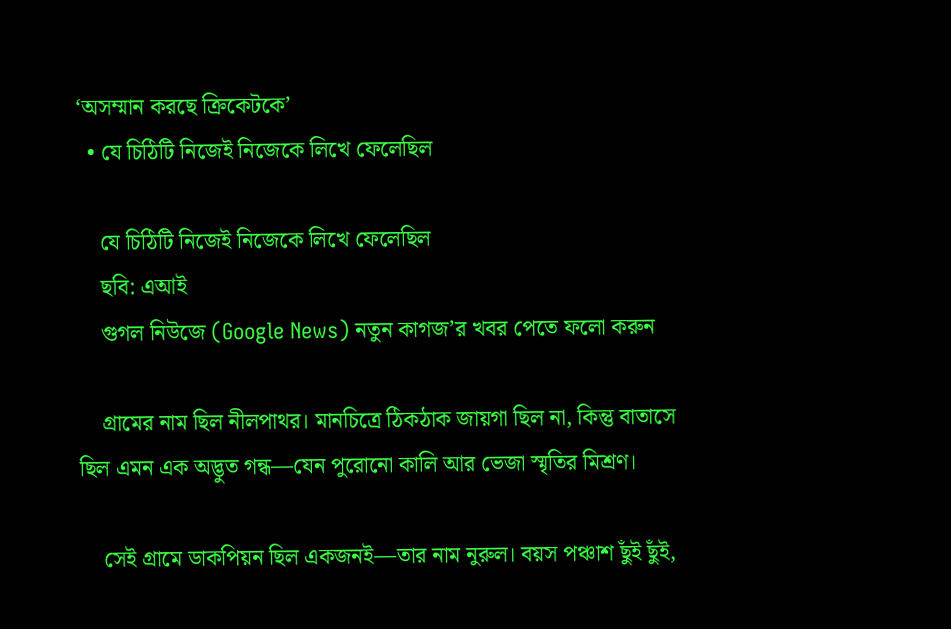‘অসম্মান করছে ক্রিকেটকে’
  • যে চিঠিটি নিজেই নিজেকে লিখে ফেলেছিল

    যে চিঠিটি নিজেই নিজেকে লিখে ফেলেছিল
    ছবি: এআই
    গুগল নিউজে (Google News) নতুন কাগজ’র খবর পেতে ফলো করুন

    গ্রামের নাম ছিল নীলপাথর। মানচিত্রে ঠিকঠাক জায়গা ছিল না, কিন্তু বাতাসে ছিল এমন এক অদ্ভুত গন্ধ—যেন পুরোনো কালি আর ভেজা স্মৃতির মিশ্রণ।

    সেই গ্রামে ডাকপিয়ন ছিল একজনই—তার নাম নুরুল। বয়স পঞ্চাশ ছুঁই ছুঁই,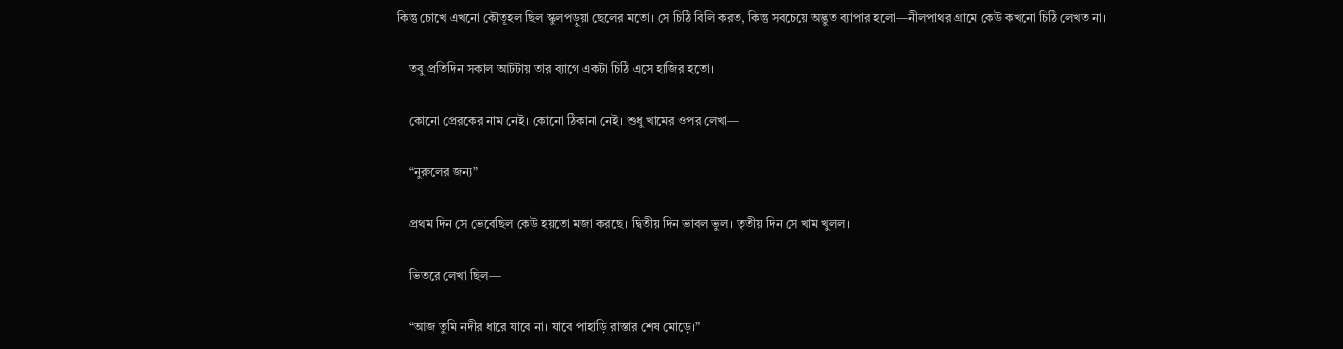কিন্তু চোখে এখনো কৌতূহল ছিল স্কুলপড়ুয়া ছেলের মতো। সে চিঠি বিলি করত, কিন্তু সবচেয়ে অদ্ভুত ব্যাপার হলো—নীলপাথর গ্রামে কেউ কখনো চিঠি লেখত না।

    তবু প্রতিদিন সকাল আটটায় তার ব্যাগে একটা চিঠি এসে হাজির হতো।

    কোনো প্রেরকের নাম নেই। কোনো ঠিকানা নেই। শুধু খামের ওপর লেখা—

    “নুরুলের জন্য”

    প্রথম দিন সে ভেবেছিল কেউ হয়তো মজা করছে। দ্বিতীয় দিন ভাবল ভুল। তৃতীয় দিন সে খাম খুলল।

    ভিতরে লেখা ছিল—

    “আজ তুমি নদীর ধারে যাবে না। যাবে পাহাড়ি রাস্তার শেষ মোড়ে।”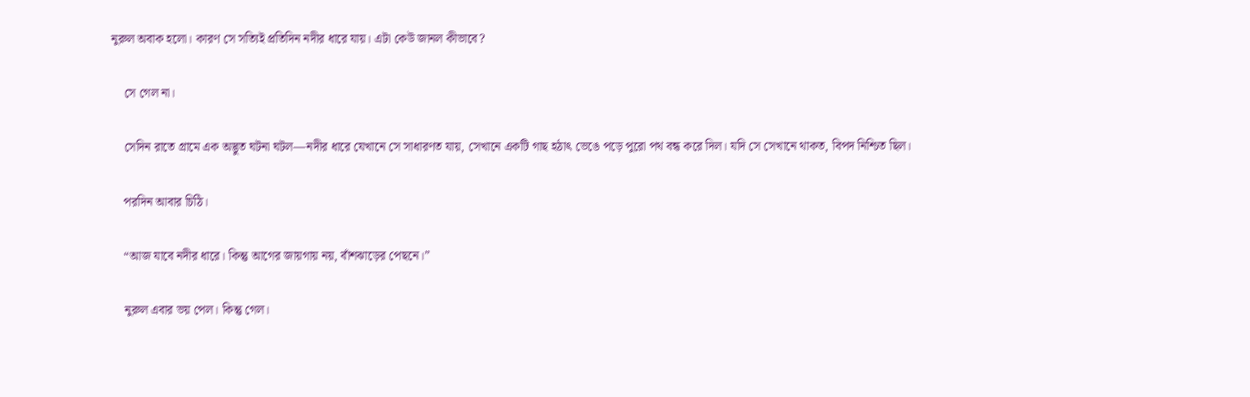নুরুল অবাক হলো। কারণ সে সত্যিই প্রতিদিন নদীর ধারে যায়। এটা কেউ জানল কীভাবে?

    সে গেল না।

    সেদিন রাতে গ্রামে এক অদ্ভুত ঘটনা ঘটল—নদীর ধারে যেখানে সে সাধারণত যায়, সেখানে একটি গাছ হঠাৎ ভেঙে পড়ে পুরো পথ বন্ধ করে দিল। যদি সে সেখানে থাকত, বিপদ নিশ্চিত ছিল।

    পরদিন আবার চিঠি।

    “আজ যাবে নদীর ধারে। কিন্তু আগের জায়গায় নয়, বাঁশঝাড়ের পেছনে।”

    নুরুল এবার ভয় পেল। কিন্তু গেল।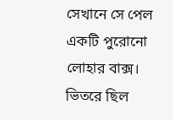সেখানে সে পেল একটি পুরোনো লোহার বাক্স। ভিতরে ছিল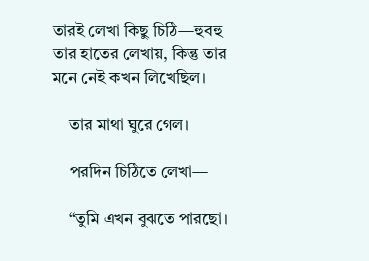তারই লেখা কিছু চিঠি—হুবহু তার হাতের লেখায়, কিন্তু তার মনে নেই কখন লিখেছিল।

    তার মাথা ঘুরে গেল।

    পরদিন চিঠিতে লেখা—

    “তুমি এখন বুঝতে পারছো।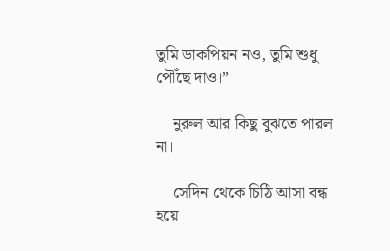তুমি ডাকপিয়ন নও, তুমি শুধু পৌঁছে দাও।”

    নুরুল আর কিছু বুঝতে পারল না।

    সেদিন থেকে চিঠি আসা বন্ধ হয়ে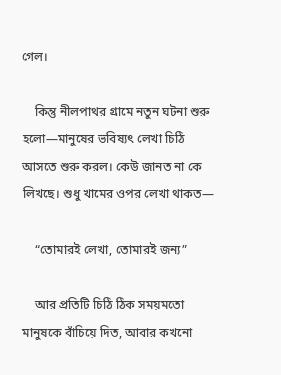গেল।

    কিন্তু নীলপাথর গ্রামে নতুন ঘটনা শুরু হলো—মানুষের ভবিষ্যৎ লেখা চিঠি আসতে শুরু করল। কেউ জানত না কে লিখছে। শুধু খামের ওপর লেখা থাকত—

    “তোমারই লেখা, তোমারই জন্য”

    আর প্রতিটি চিঠি ঠিক সময়মতো মানুষকে বাঁচিয়ে দিত, আবার কখনো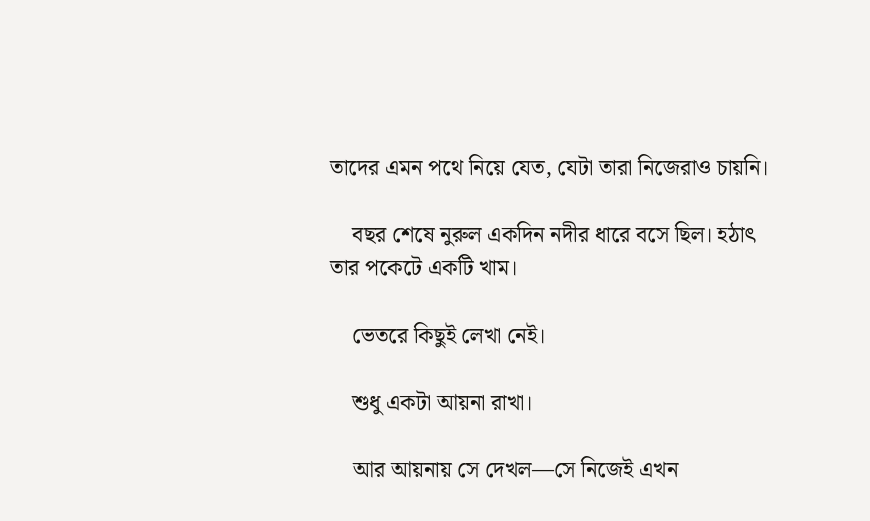তাদের এমন পথে নিয়ে যেত, যেটা তারা নিজেরাও চায়নি।

    বছর শেষে নুরুল একদিন নদীর ধারে বসে ছিল। হঠাৎ তার পকেটে একটি খাম।

    ভেতরে কিছুই লেখা নেই।

    শুধু একটা আয়না রাখা।

    আর আয়নায় সে দেখল—সে নিজেই এখন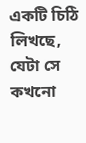একটি চিঠি লিখছে, যেটা সে কখনো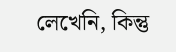লেখেনি, কিন্তু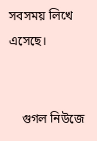সবসময় লিখে এসেছে।


    গুগল নিউজে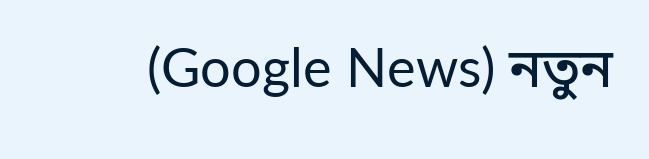(Google News) নতুন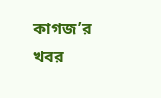কাগজ’র খবর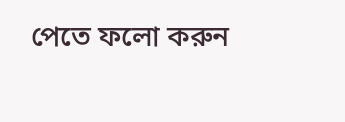পেতে ফলো করুন